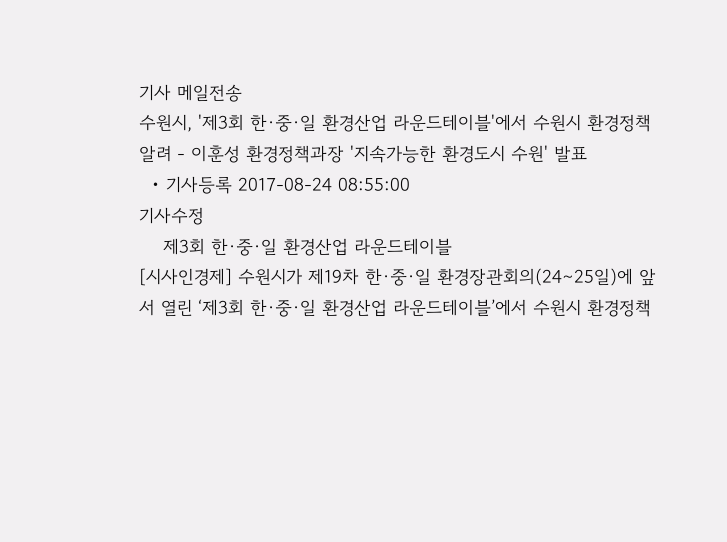기사 메일전송
수원시, '제3회 한·중·일 환경산업 라운드테이블'에서 수원시 환경정책 알려 - 이훈성 환경정책과장 '지속가능한 환경도시 수원' 발표
  • 기사등록 2017-08-24 08:55:00
기사수정
    제3회 한·중·일 환경산업 라운드테이블
[시사인경제] 수원시가 제19차 한·중·일 환경장관회의(24∼25일)에 앞서 열린 ‘제3회 한·중·일 환경산업 라운드테이블’에서 수원시 환경정책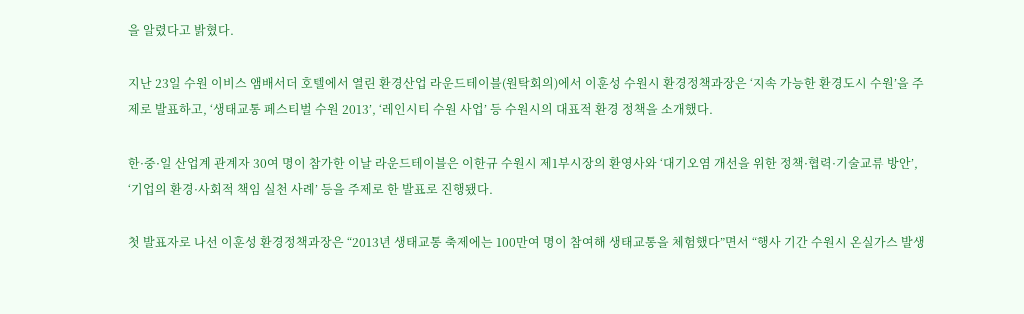을 알렸다고 밝혔다.

지난 23일 수원 이비스 앰배서더 호텔에서 열린 환경산업 라운드테이블(원탁회의)에서 이훈성 수원시 환경정책과장은 ‘지속 가능한 환경도시 수원’을 주제로 발표하고, ‘생태교통 페스티벌 수원 2013’, ‘레인시티 수원 사업’ 등 수원시의 대표적 환경 정책을 소개했다.

한·중·일 산업계 관계자 30여 명이 참가한 이날 라운드테이블은 이한규 수원시 제1부시장의 환영사와 ‘대기오염 개선을 위한 정책·협력·기술교류 방안’, ‘기업의 환경·사회적 책임 실천 사례’ 등을 주제로 한 발표로 진행됐다.

첫 발표자로 나선 이훈성 환경정책과장은 “2013년 생태교통 축제에는 100만여 명이 참여해 생태교통을 체험했다”면서 “행사 기간 수원시 온실가스 발생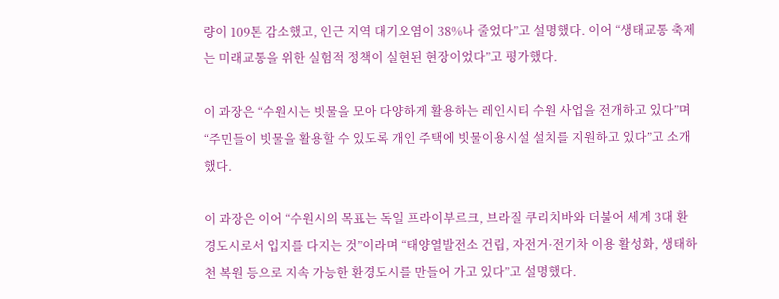량이 109톤 감소했고, 인근 지역 대기오염이 38%나 줄었다”고 설명했다. 이어 “생태교통 축제는 미래교통을 위한 실험적 정책이 실현된 현장이었다”고 평가했다.

이 과장은 “수원시는 빗물을 모아 다양하게 활용하는 레인시티 수원 사업을 전개하고 있다”며 “주민들이 빗물을 활용할 수 있도록 개인 주택에 빗물이용시설 설치를 지원하고 있다”고 소개했다.

이 과장은 이어 “수원시의 목표는 독일 프라이부르크, 브라질 쿠리치바와 더불어 세계 3대 환경도시로서 입지를 다지는 것”이라며 “태양열발전소 건립, 자전거·전기차 이용 활성화, 생태하천 복원 등으로 지속 가능한 환경도시를 만들어 가고 있다”고 설명했다.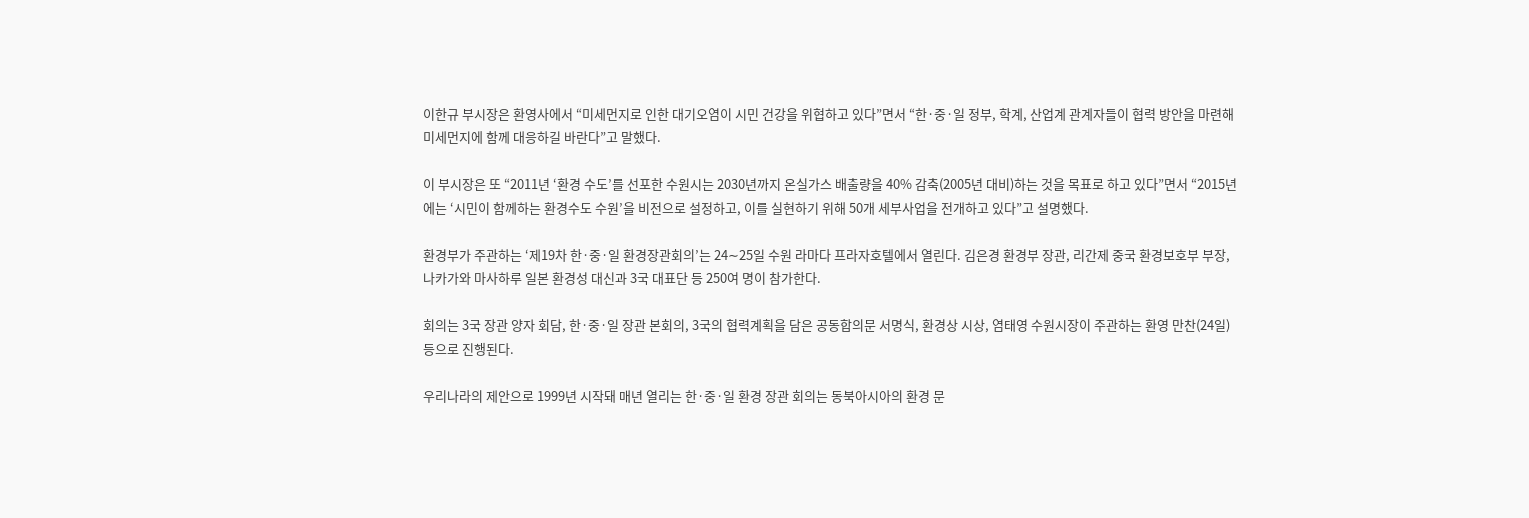이한규 부시장은 환영사에서 “미세먼지로 인한 대기오염이 시민 건강을 위협하고 있다”면서 “한·중·일 정부, 학계, 산업계 관계자들이 협력 방안을 마련해 미세먼지에 함께 대응하길 바란다”고 말했다.

이 부시장은 또 “2011년 ‘환경 수도’를 선포한 수원시는 2030년까지 온실가스 배출량을 40% 감축(2005년 대비)하는 것을 목표로 하고 있다”면서 “2015년에는 ‘시민이 함께하는 환경수도 수원’을 비전으로 설정하고, 이를 실현하기 위해 50개 세부사업을 전개하고 있다”고 설명했다.

환경부가 주관하는 ‘제19차 한·중·일 환경장관회의’는 24∼25일 수원 라마다 프라자호텔에서 열린다. 김은경 환경부 장관, 리간제 중국 환경보호부 부장, 나카가와 마사하루 일본 환경성 대신과 3국 대표단 등 250여 명이 참가한다.

회의는 3국 장관 양자 회담, 한·중·일 장관 본회의, 3국의 협력계획을 담은 공동합의문 서명식, 환경상 시상, 염태영 수원시장이 주관하는 환영 만찬(24일) 등으로 진행된다.

우리나라의 제안으로 1999년 시작돼 매년 열리는 한·중·일 환경 장관 회의는 동북아시아의 환경 문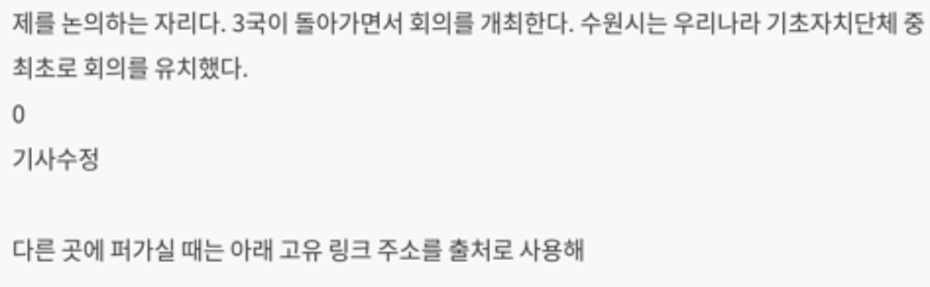제를 논의하는 자리다. 3국이 돌아가면서 회의를 개최한다. 수원시는 우리나라 기초자치단체 중 최초로 회의를 유치했다.
0
기사수정

다른 곳에 퍼가실 때는 아래 고유 링크 주소를 출처로 사용해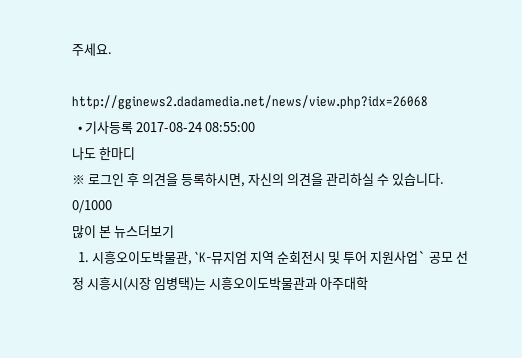주세요.

http://gginews2.dadamedia.net/news/view.php?idx=26068
  • 기사등록 2017-08-24 08:55:00
나도 한마디
※ 로그인 후 의견을 등록하시면, 자신의 의견을 관리하실 수 있습니다. 0/1000
많이 본 뉴스더보기
  1. 시흥오이도박물관, `K-뮤지엄 지역 순회전시 및 투어 지원사업` 공모 선정 시흥시(시장 임병택)는 시흥오이도박물관과 아주대학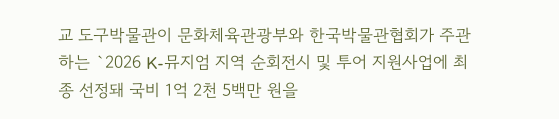교 도구박물관이 문화체육관광부와 한국박물관협회가 주관하는 `2026 K-뮤지엄 지역 순회전시 및 투어 지원사업에 최종 선정돼 국비 1억 2천 5백만 원을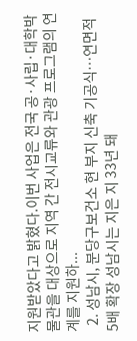지원받았다고 밝혔다.이번 사업은 전국 공·사립·대학박물관을 대상으로 지역 간 전시교류와 관광 프로그램의 연계를 지원하...
  2. 성남시, 분당구보건소 현 부지 신축 기공식…연면적 5배 확장 성남시는 지은 지 33년 돼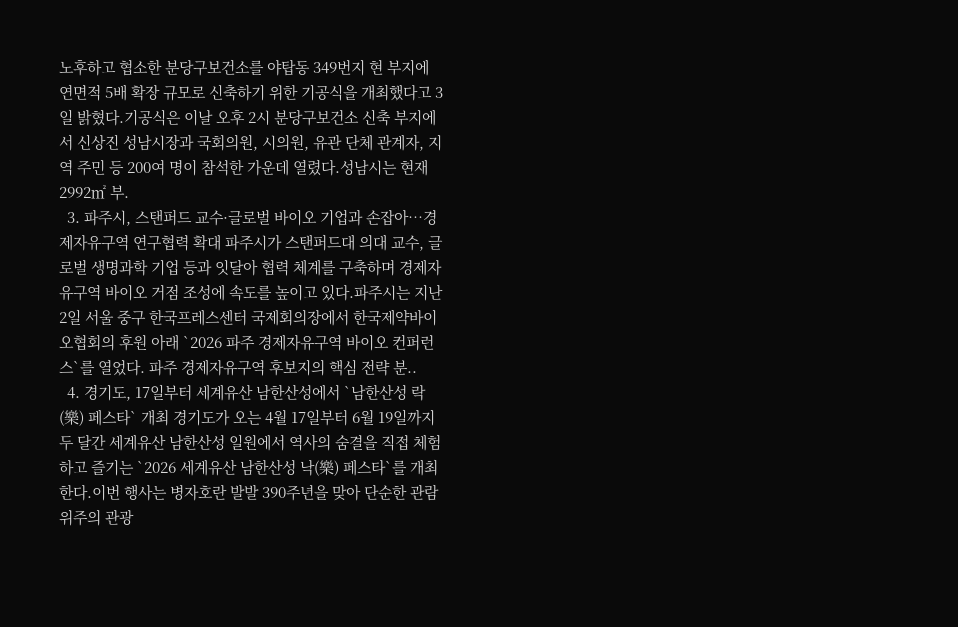노후하고 협소한 분당구보건소를 야탑동 349번지 현 부지에 연면적 5배 확장 규모로 신축하기 위한 기공식을 개최했다고 3일 밝혔다.기공식은 이날 오후 2시 분당구보건소 신축 부지에서 신상진 성남시장과 국회의원, 시의원, 유관 단체 관계자, 지역 주민 등 200여 명이 참석한 가운데 열렸다.성남시는 현재 2992㎡ 부.
  3. 파주시, 스탠퍼드 교수·글로벌 바이오 기업과 손잡아…경제자유구역 연구협력 확대 파주시가 스탠퍼드대 의대 교수, 글로벌 생명과학 기업 등과 잇달아 협력 체계를 구축하며 경제자유구역 바이오 거점 조성에 속도를 높이고 있다.파주시는 지난 2일 서울 중구 한국프레스센터 국제회의장에서 한국제약바이오협회의 후원 아래 `2026 파주 경제자유구역 바이오 컨퍼런스`를 열었다. 파주 경제자유구역 후보지의 핵심 전략 분..
  4. 경기도, 17일부터 세계유산 남한산성에서 `남한산성 락(樂) 페스타` 개최 경기도가 오는 4월 17일부터 6월 19일까지 두 달간 세계유산 남한산성 일원에서 역사의 숨결을 직접 체험하고 즐기는 `2026 세계유산 남한산성 낙(樂) 페스타`를 개최한다.이번 행사는 병자호란 발발 390주년을 맞아 단순한 관람 위주의 관광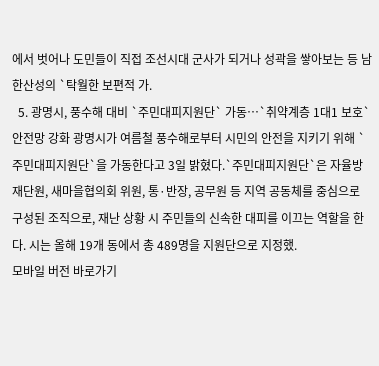에서 벗어나 도민들이 직접 조선시대 군사가 되거나 성곽을 쌓아보는 등 남한산성의 `탁월한 보편적 가.
  5. 광명시, 풍수해 대비 `주민대피지원단` 가동…`취약계층 1대1 보호` 안전망 강화 광명시가 여름철 풍수해로부터 시민의 안전을 지키기 위해 `주민대피지원단`을 가동한다고 3일 밝혔다.`주민대피지원단`은 자율방재단원, 새마을협의회 위원, 통·반장, 공무원 등 지역 공동체를 중심으로 구성된 조직으로, 재난 상황 시 주민들의 신속한 대피를 이끄는 역할을 한다. 시는 올해 19개 동에서 총 489명을 지원단으로 지정했.
모바일 버전 바로가기